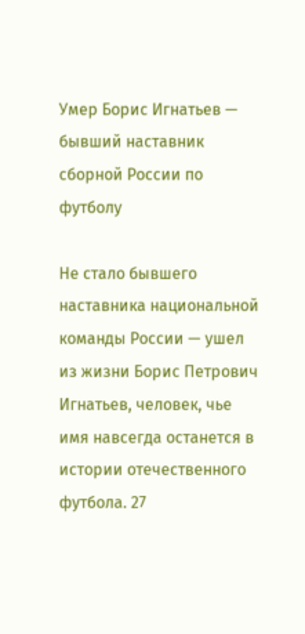Умер Борис Игнатьев — бывший наставник сборной России по футболу

Не стало бывшего наставника национальной команды России — ушел из жизни Борис Петрович Игнатьев, человек, чье имя навсегда останется в истории отечественного футбола. 27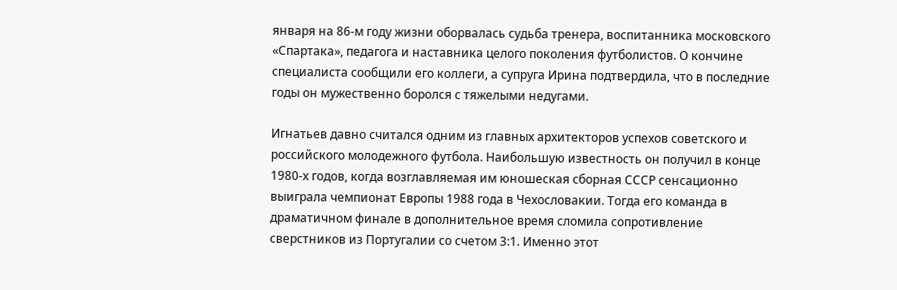января на 86-м году жизни оборвалась судьба тренера, воспитанника московского «Спартака», педагога и наставника целого поколения футболистов. О кончине специалиста сообщили его коллеги, а супруга Ирина подтвердила, что в последние годы он мужественно боролся с тяжелыми недугами.

Игнатьев давно считался одним из главных архитекторов успехов советского и российского молодежного футбола. Наибольшую известность он получил в конце 1980‑х годов, когда возглавляемая им юношеская сборная СССР сенсационно выиграла чемпионат Европы 1988 года в Чехословакии. Тогда его команда в драматичном финале в дополнительное время сломила сопротивление сверстников из Португалии со счетом 3:1. Именно этот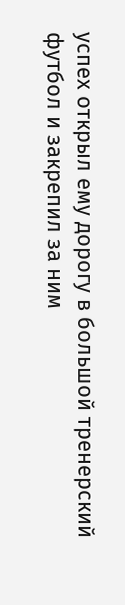успех открыл ему дорогу в большой тренерский футбол и закрепил за ним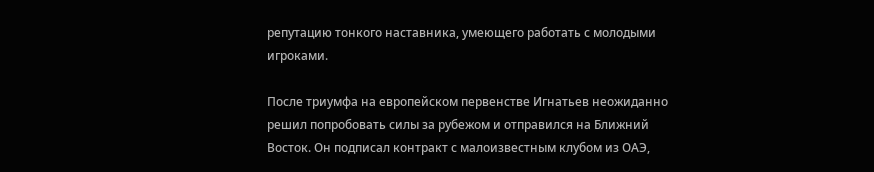репутацию тонкого наставника, умеющего работать с молодыми игроками.

После триумфа на европейском первенстве Игнатьев неожиданно решил попробовать силы за рубежом и отправился на Ближний Восток. Он подписал контракт с малоизвестным клубом из ОАЭ,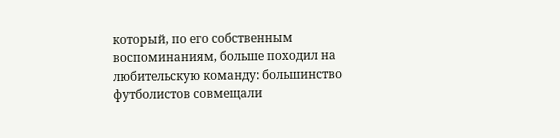который, по его собственным воспоминаниям, больше походил на любительскую команду: большинство футболистов совмещали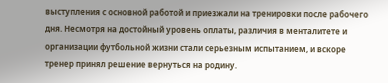выступления с основной работой и приезжали на тренировки после рабочего дня. Несмотря на достойный уровень оплаты, различия в менталитете и организации футбольной жизни стали серьезным испытанием, и вскоре тренер принял решение вернуться на родину.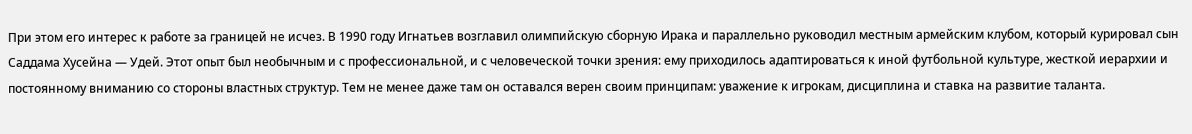При этом его интерес к работе за границей не исчез. В 1990 году Игнатьев возглавил олимпийскую сборную Ирака и параллельно руководил местным армейским клубом, который курировал сын Саддама Хусейна — Удей. Этот опыт был необычным и с профессиональной, и с человеческой точки зрения: ему приходилось адаптироваться к иной футбольной культуре, жесткой иерархии и постоянному вниманию со стороны властных структур. Тем не менее даже там он оставался верен своим принципам: уважение к игрокам, дисциплина и ставка на развитие таланта.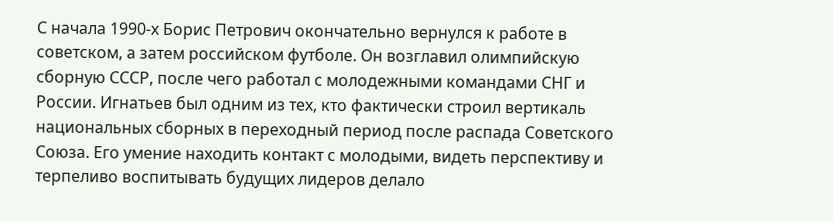С начала 1990‑х Борис Петрович окончательно вернулся к работе в советском, а затем российском футболе. Он возглавил олимпийскую сборную СССР, после чего работал с молодежными командами СНГ и России. Игнатьев был одним из тех, кто фактически строил вертикаль национальных сборных в переходный период после распада Советского Союза. Его умение находить контакт с молодыми, видеть перспективу и терпеливо воспитывать будущих лидеров делало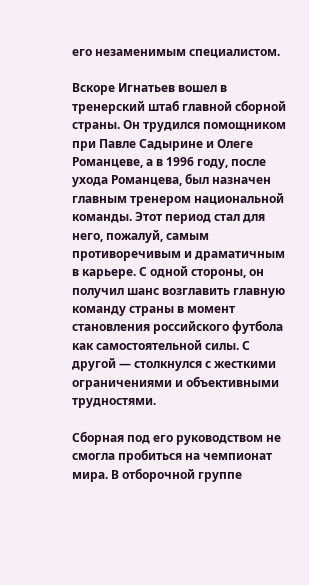его незаменимым специалистом.

Вскоре Игнатьев вошел в тренерский штаб главной сборной страны. Он трудился помощником при Павле Садырине и Олеге Романцеве, а в 1996 году, после ухода Романцева, был назначен главным тренером национальной команды. Этот период стал для него, пожалуй, самым противоречивым и драматичным в карьере. С одной стороны, он получил шанс возглавить главную команду страны в момент становления российского футбола как самостоятельной силы. С другой — столкнулся с жесткими ограничениями и объективными трудностями.

Сборная под его руководством не смогла пробиться на чемпионат мира. В отборочной группе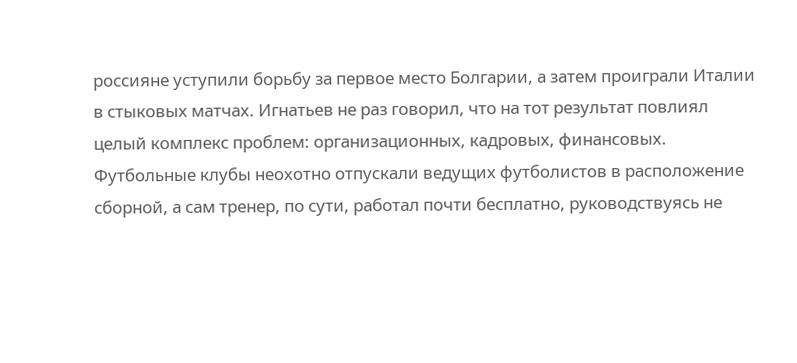россияне уступили борьбу за первое место Болгарии, а затем проиграли Италии в стыковых матчах. Игнатьев не раз говорил, что на тот результат повлиял целый комплекс проблем: организационных, кадровых, финансовых. Футбольные клубы неохотно отпускали ведущих футболистов в расположение сборной, а сам тренер, по сути, работал почти бесплатно, руководствуясь не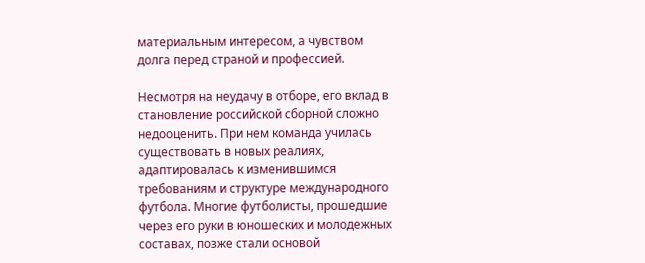материальным интересом, а чувством долга перед страной и профессией.

Несмотря на неудачу в отборе, его вклад в становление российской сборной сложно недооценить. При нем команда училась существовать в новых реалиях, адаптировалась к изменившимся требованиям и структуре международного футбола. Многие футболисты, прошедшие через его руки в юношеских и молодежных составах, позже стали основой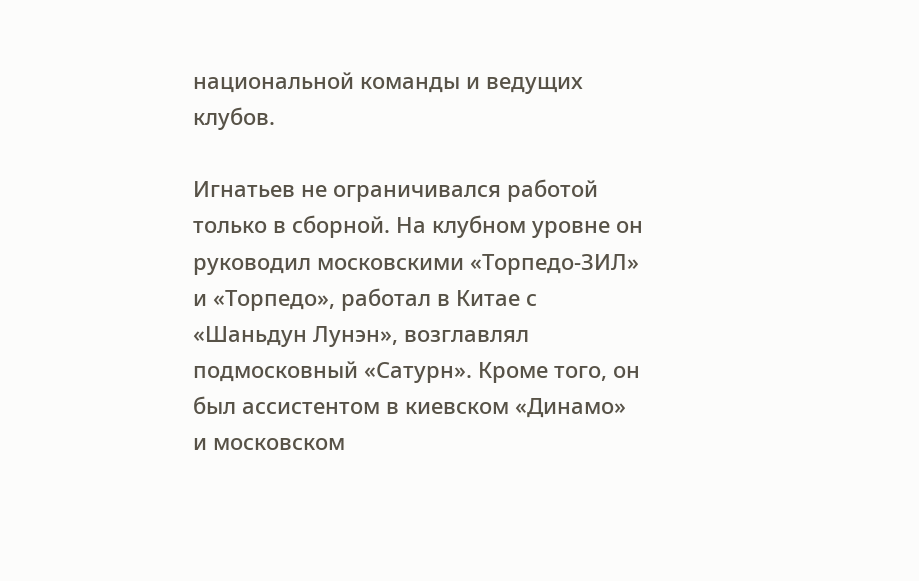национальной команды и ведущих клубов.

Игнатьев не ограничивался работой только в сборной. На клубном уровне он руководил московскими «Торпедо‑ЗИЛ» и «Торпедо», работал в Китае с «Шаньдун Лунэн», возглавлял подмосковный «Сатурн». Кроме того, он был ассистентом в киевском «Динамо» и московском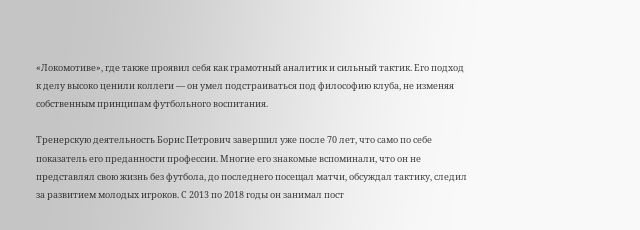«Локомотиве», где также проявил себя как грамотный аналитик и сильный тактик. Его подход к делу высоко ценили коллеги — он умел подстраиваться под философию клуба, не изменяя собственным принципам футбольного воспитания.

Тренерскую деятельность Борис Петрович завершил уже после 70 лет, что само по себе показатель его преданности профессии. Многие его знакомые вспоминали, что он не представлял свою жизнь без футбола, до последнего посещал матчи, обсуждал тактику, следил за развитием молодых игроков. С 2013 по 2018 годы он занимал пост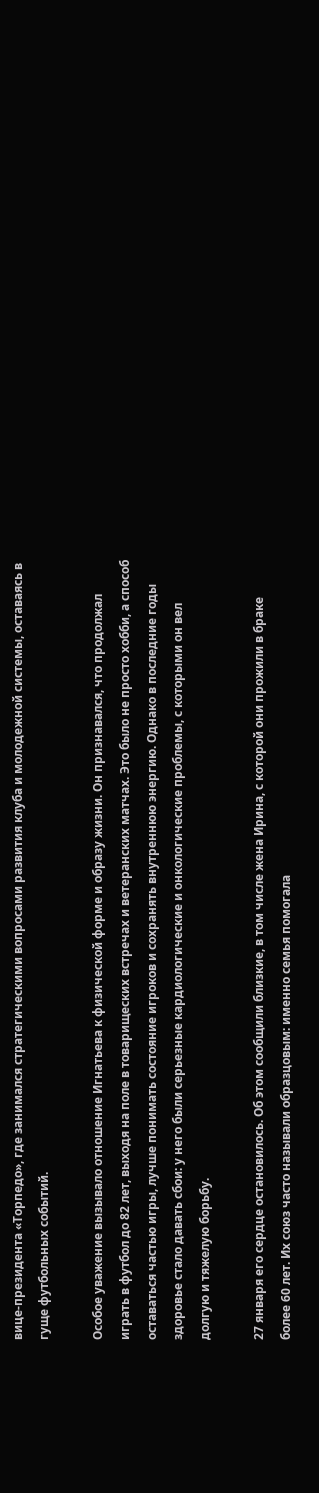вице‑президента «Торпедо», где занимался стратегическими вопросами развития клуба и молодежной системы, оставаясь в гуще футбольных событий.

Особое уважение вызывало отношение Игнатьева к физической форме и образу жизни. Он признавался, что продолжал играть в футбол до 82 лет, выходя на поле в товарищеских встречах и ветеранских матчах. Это было не просто хобби, а способ оставаться частью игры, лучше понимать состояние игроков и сохранять внутреннюю энергию. Однако в последние годы здоровье стало давать сбои: у него были серьезные кардиологические и онкологические проблемы, с которыми он вел долгую и тяжелую борьбу.

27 января его сердце остановилось. Об этом сообщили близкие, в том числе жена Ирина, с которой они прожили в браке более 60 лет. Их союз часто называли образцовым: именно семья помогала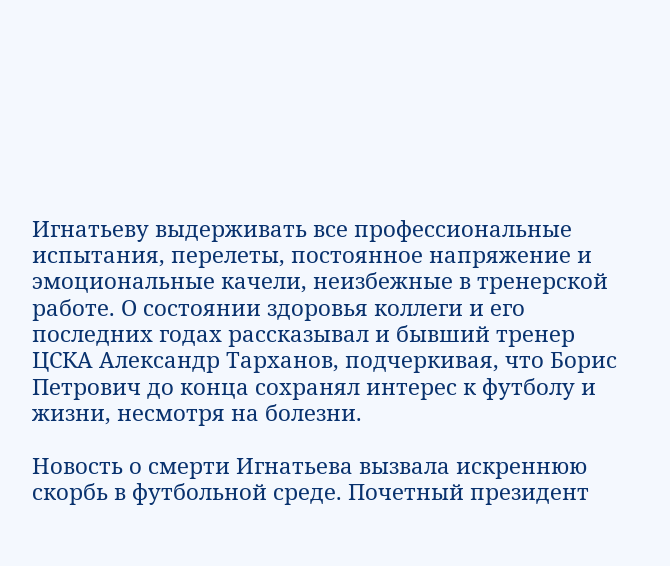Игнатьеву выдерживать все профессиональные испытания, перелеты, постоянное напряжение и эмоциональные качели, неизбежные в тренерской работе. О состоянии здоровья коллеги и его последних годах рассказывал и бывший тренер ЦСКА Александр Тарханов, подчеркивая, что Борис Петрович до конца сохранял интерес к футболу и жизни, несмотря на болезни.

Новость о смерти Игнатьева вызвала искреннюю скорбь в футбольной среде. Почетный президент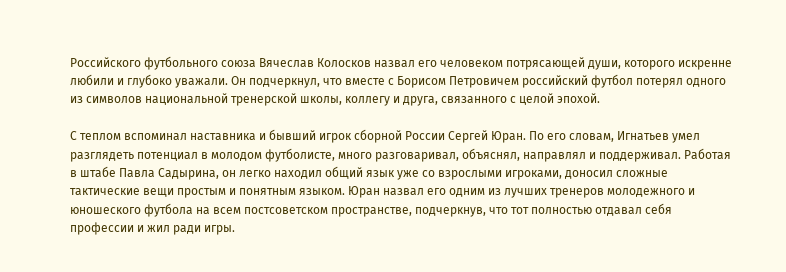Российского футбольного союза Вячеслав Колосков назвал его человеком потрясающей души, которого искренне любили и глубоко уважали. Он подчеркнул, что вместе с Борисом Петровичем российский футбол потерял одного из символов национальной тренерской школы, коллегу и друга, связанного с целой эпохой.

С теплом вспоминал наставника и бывший игрок сборной России Сергей Юран. По его словам, Игнатьев умел разглядеть потенциал в молодом футболисте, много разговаривал, объяснял, направлял и поддерживал. Работая в штабе Павла Садырина, он легко находил общий язык уже со взрослыми игроками, доносил сложные тактические вещи простым и понятным языком. Юран назвал его одним из лучших тренеров молодежного и юношеского футбола на всем постсоветском пространстве, подчеркнув, что тот полностью отдавал себя профессии и жил ради игры.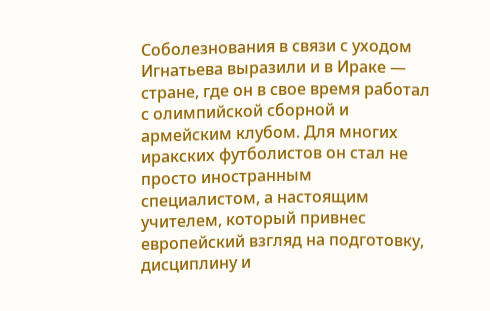Соболезнования в связи с уходом Игнатьева выразили и в Ираке — стране, где он в свое время работал с олимпийской сборной и армейским клубом. Для многих иракских футболистов он стал не просто иностранным специалистом, а настоящим учителем, который привнес европейский взгляд на подготовку, дисциплину и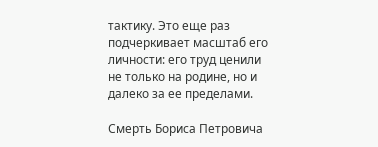тактику. Это еще раз подчеркивает масштаб его личности: его труд ценили не только на родине, но и далеко за ее пределами.

Смерть Бориса Петровича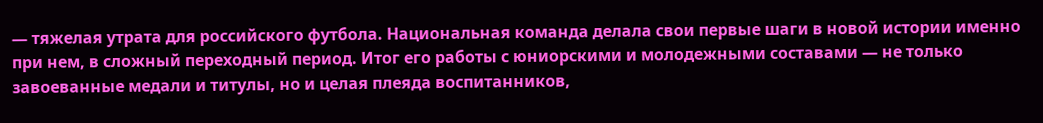— тяжелая утрата для российского футбола. Национальная команда делала свои первые шаги в новой истории именно при нем, в сложный переходный период. Итог его работы с юниорскими и молодежными составами — не только завоеванные медали и титулы, но и целая плеяда воспитанников,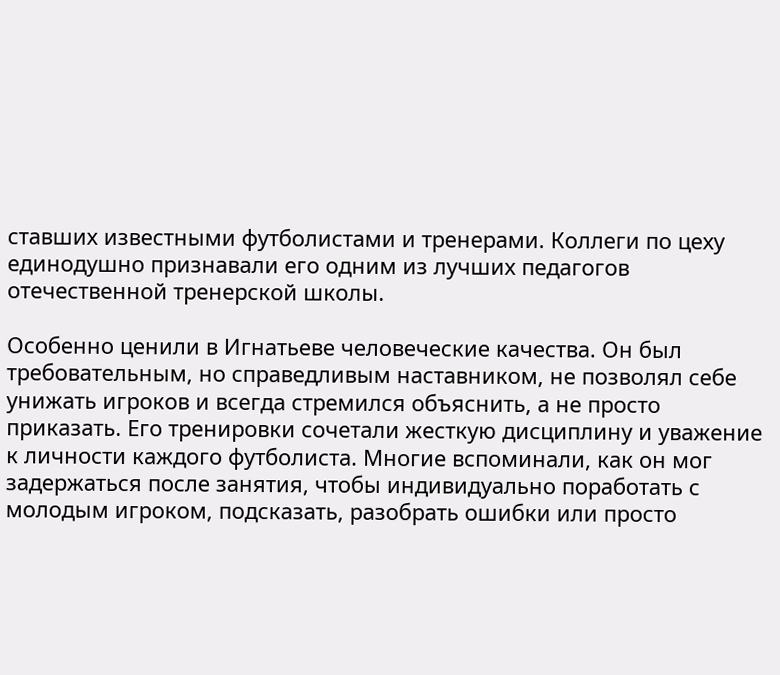ставших известными футболистами и тренерами. Коллеги по цеху единодушно признавали его одним из лучших педагогов отечественной тренерской школы.

Особенно ценили в Игнатьеве человеческие качества. Он был требовательным, но справедливым наставником, не позволял себе унижать игроков и всегда стремился объяснить, а не просто приказать. Его тренировки сочетали жесткую дисциплину и уважение к личности каждого футболиста. Многие вспоминали, как он мог задержаться после занятия, чтобы индивидуально поработать с молодым игроком, подсказать, разобрать ошибки или просто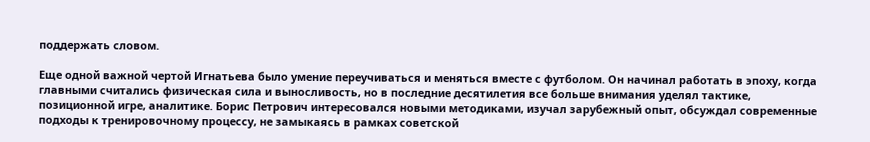поддержать словом.

Еще одной важной чертой Игнатьева было умение переучиваться и меняться вместе с футболом. Он начинал работать в эпоху, когда главными считались физическая сила и выносливость, но в последние десятилетия все больше внимания уделял тактике, позиционной игре, аналитике. Борис Петрович интересовался новыми методиками, изучал зарубежный опыт, обсуждал современные подходы к тренировочному процессу, не замыкаясь в рамках советской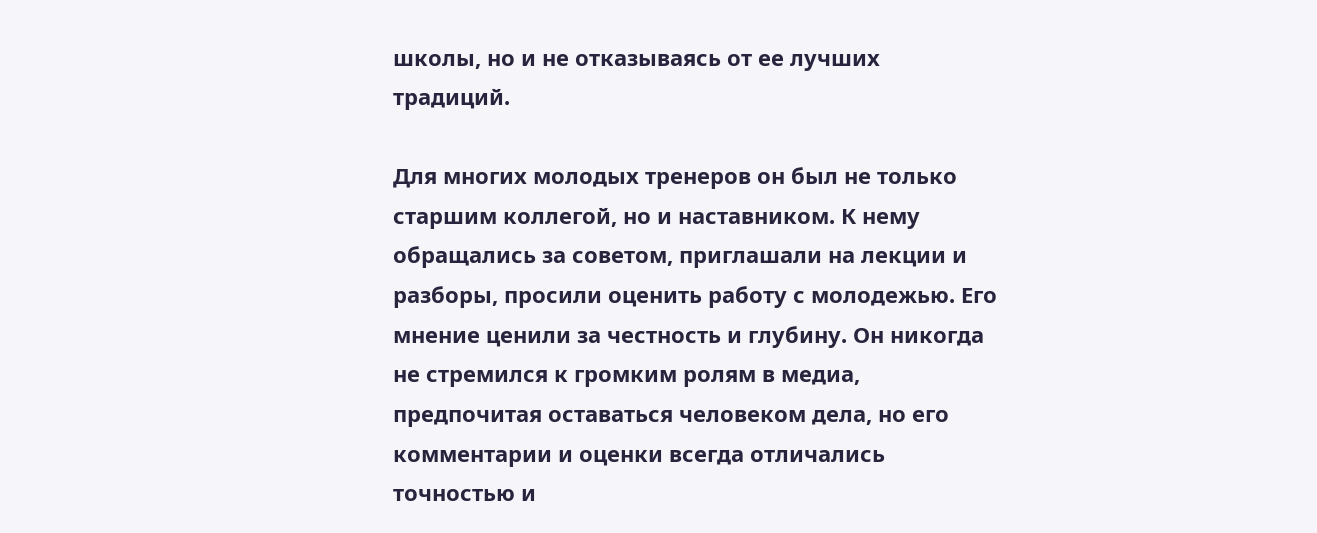школы, но и не отказываясь от ее лучших традиций.

Для многих молодых тренеров он был не только старшим коллегой, но и наставником. К нему обращались за советом, приглашали на лекции и разборы, просили оценить работу с молодежью. Его мнение ценили за честность и глубину. Он никогда не стремился к громким ролям в медиа, предпочитая оставаться человеком дела, но его комментарии и оценки всегда отличались точностью и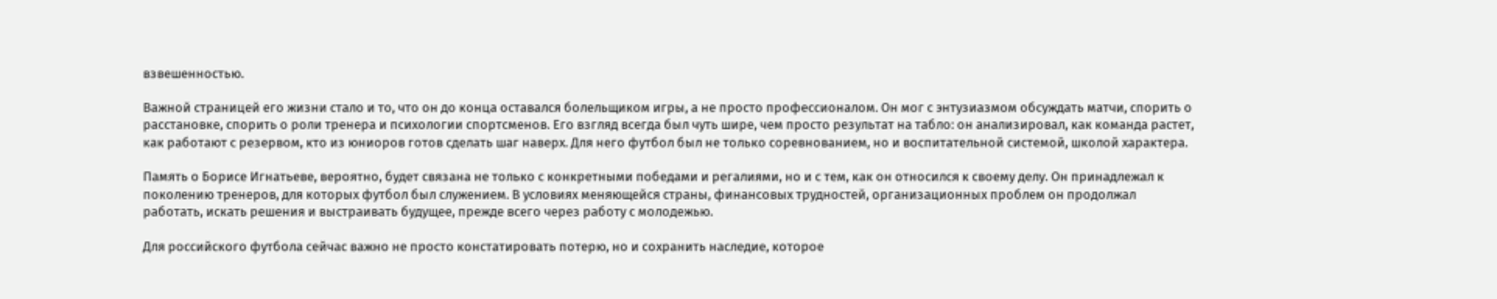взвешенностью.

Важной страницей его жизни стало и то, что он до конца оставался болельщиком игры, а не просто профессионалом. Он мог с энтузиазмом обсуждать матчи, спорить о расстановке, спорить о роли тренера и психологии спортсменов. Его взгляд всегда был чуть шире, чем просто результат на табло: он анализировал, как команда растет, как работают с резервом, кто из юниоров готов сделать шаг наверх. Для него футбол был не только соревнованием, но и воспитательной системой, школой характера.

Память о Борисе Игнатьеве, вероятно, будет связана не только с конкретными победами и регалиями, но и с тем, как он относился к своему делу. Он принадлежал к поколению тренеров, для которых футбол был служением. В условиях меняющейся страны, финансовых трудностей, организационных проблем он продолжал работать, искать решения и выстраивать будущее, прежде всего через работу с молодежью.

Для российского футбола сейчас важно не просто констатировать потерю, но и сохранить наследие, которое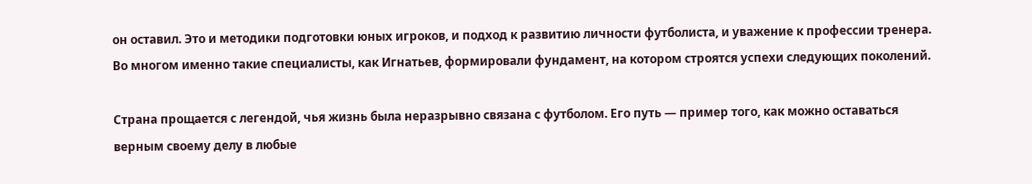он оставил. Это и методики подготовки юных игроков, и подход к развитию личности футболиста, и уважение к профессии тренера. Во многом именно такие специалисты, как Игнатьев, формировали фундамент, на котором строятся успехи следующих поколений.

Страна прощается с легендой, чья жизнь была неразрывно связана с футболом. Его путь — пример того, как можно оставаться верным своему делу в любые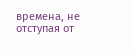времена, не отступая от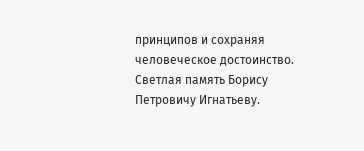принципов и сохраняя человеческое достоинство. Светлая память Борису Петровичу Игнатьеву.